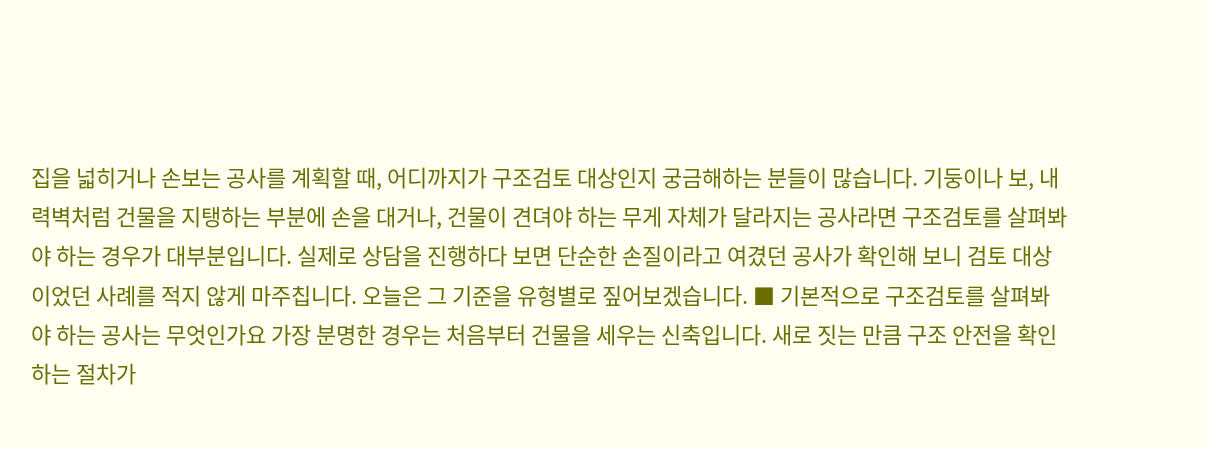집을 넓히거나 손보는 공사를 계획할 때, 어디까지가 구조검토 대상인지 궁금해하는 분들이 많습니다. 기둥이나 보, 내력벽처럼 건물을 지탱하는 부분에 손을 대거나, 건물이 견뎌야 하는 무게 자체가 달라지는 공사라면 구조검토를 살펴봐야 하는 경우가 대부분입니다. 실제로 상담을 진행하다 보면 단순한 손질이라고 여겼던 공사가 확인해 보니 검토 대상이었던 사례를 적지 않게 마주칩니다. 오늘은 그 기준을 유형별로 짚어보겠습니다. ■ 기본적으로 구조검토를 살펴봐야 하는 공사는 무엇인가요 가장 분명한 경우는 처음부터 건물을 세우는 신축입니다. 새로 짓는 만큼 구조 안전을 확인하는 절차가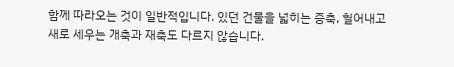함께 따라오는 것이 일반적입니다. 있던 건물을 넓히는 증축, 헐어내고 새로 세우는 개축과 재축도 다르지 않습니다.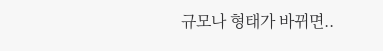규모나 형태가 바뀌면..